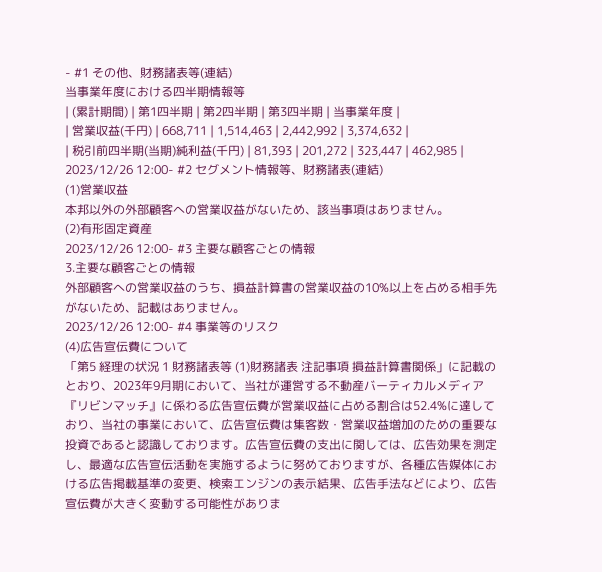- #1 その他、財務諸表等(連結)
当事業年度における四半期情報等
| (累計期間) | 第1四半期 | 第2四半期 | 第3四半期 | 当事業年度 |
| 営業収益(千円) | 668,711 | 1,514,463 | 2,442,992 | 3,374,632 |
| 税引前四半期(当期)純利益(千円) | 81,393 | 201,272 | 323,447 | 462,985 |
2023/12/26 12:00- #2 セグメント情報等、財務諸表(連結)
(1)営業収益
本邦以外の外部顧客への営業収益がないため、該当事項はありません。
(2)有形固定資産
2023/12/26 12:00- #3 主要な顧客ごとの情報
3.主要な顧客ごとの情報
外部顧客への営業収益のうち、損益計算書の営業収益の10%以上を占める相手先がないため、記載はありません。
2023/12/26 12:00- #4 事業等のリスク
(4)広告宣伝費について
「第5 経理の状況 1 財務諸表等 (1)財務諸表 注記事項 損益計算書関係」に記載のとおり、2023年9月期において、当社が運営する不動産バーティカルメディア『リビンマッチ』に係わる広告宣伝費が営業収益に占める割合は52.4%に達しており、当社の事業において、広告宣伝費は集客数・営業収益増加のための重要な投資であると認識しております。広告宣伝費の支出に関しては、広告効果を測定し、最適な広告宣伝活動を実施するように努めておりますが、各種広告媒体における広告掲載基準の変更、検索エンジンの表示結果、広告手法などにより、広告宣伝費が大きく変動する可能性がありま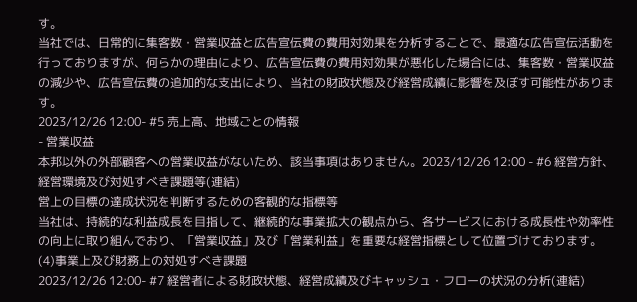す。
当社では、日常的に集客数・営業収益と広告宣伝費の費用対効果を分析することで、最適な広告宣伝活動を行っておりますが、何らかの理由により、広告宣伝費の費用対効果が悪化した場合には、集客数・営業収益の減少や、広告宣伝費の追加的な支出により、当社の財政状態及び経営成績に影響を及ぼす可能性があります。
2023/12/26 12:00- #5 売上高、地域ごとの情報
- 営業収益
本邦以外の外部顧客への営業収益がないため、該当事項はありません。2023/12/26 12:00 - #6 経営方針、経営環境及び対処すべき課題等(連結)
営上の目標の達成状況を判断するための客観的な指標等
当社は、持続的な利益成長を目指して、継続的な事業拡大の観点から、各サービスにおける成長性や効率性の向上に取り組んでおり、「営業収益」及び「営業利益」を重要な経営指標として位置づけております。
(4)事業上及び財務上の対処すべき課題
2023/12/26 12:00- #7 経営者による財政状態、経営成績及びキャッシュ・フローの状況の分析(連結)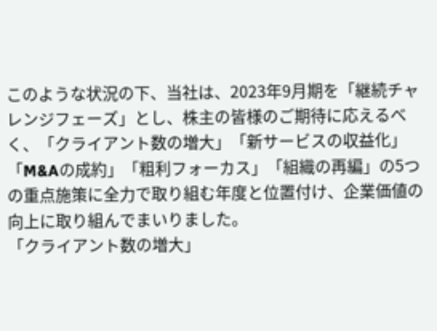このような状況の下、当社は、2023年9月期を「継続チャレンジフェーズ」とし、株主の皆様のご期待に応えるべく、「クライアント数の増大」「新サービスの収益化」「M&Aの成約」「粗利フォーカス」「組織の再編」の5つの重点施策に全力で取り組む年度と位置付け、企業価値の向上に取り組んでまいりました。
「クライアント数の増大」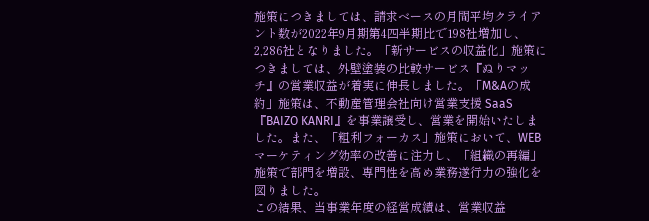施策につきましては、請求ベースの月間平均クライアント数が2022年9月期第4四半期比で198社増加し、2,286社となりました。「新サービスの収益化」施策につきましては、外壁塗装の比較サービス『ぬりマッチ』の営業収益が着実に伸長しました。「M&Aの成約」施策は、不動産管理会社向け営業支援 SaaS『BAIZO KANRI』を事業譲受し、営業を開始いたしました。また、「粗利フォーカス」施策において、WEBマーケティング効率の改善に注力し、「組織の再編」施策で部門を増設、専門性を高め業務遂行力の強化を図りました。
この結果、当事業年度の経営成績は、営業収益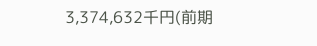3,374,632千円(前期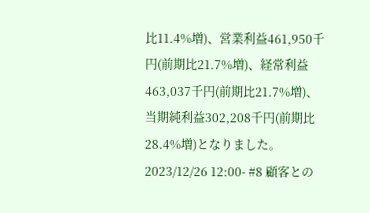比11.4%増)、営業利益461,950千円(前期比21.7%増)、経常利益463,037千円(前期比21.7%増)、当期純利益302,208千円(前期比28.4%増)となりました。
2023/12/26 12:00- #8 顧客との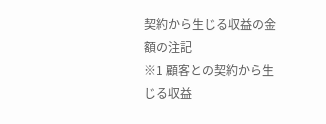契約から生じる収益の金額の注記
※1 顧客との契約から生じる収益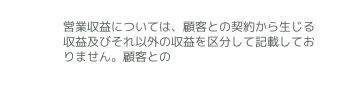営業収益については、顧客との契約から生じる収益及びそれ以外の収益を区分して記載しておりません。顧客との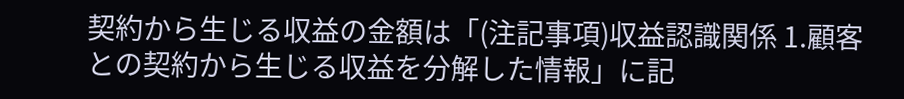契約から生じる収益の金額は「(注記事項)収益認識関係 1.顧客との契約から生じる収益を分解した情報」に記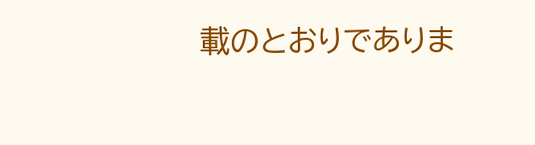載のとおりでありま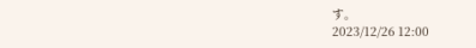す。
2023/12/26 12:00